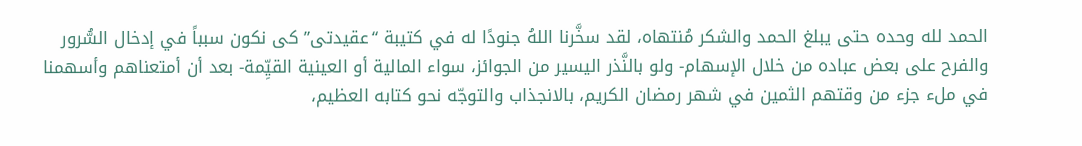الحمد لله وحده حتى يبلغ الحمد والشكر مُنتهاه، لقد سخَّرنا اللهُ جنودًا له في كتيبة “عقيدتى” كى نكون سبباً في إدخال السُّرور والفرح على بعض عباده من خلال الإسهام- ولو بالنَّذر اليسير من الجوائز، سواء المالية أو العينية القيِّمة- بعد أن أمتعناهم وأسهمنا في ملء جزء من وقتهم الثمين في شهر رمضان الكريم، بالانجذاب والتوجّه نحو كتابه العظيم،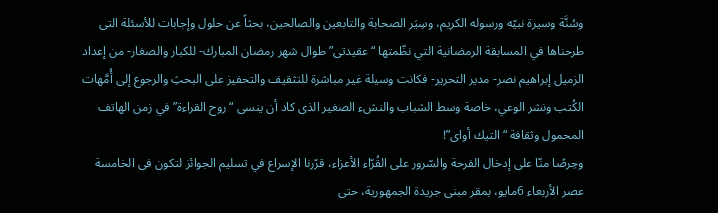وسُنَّة وسيرة نبيّه ورسوله الكريم، وسِيَر الصحابة والتابعين والصالحين، بحثاً عن حلول وإجابات للأسئلة التى طرحناها في المسابقة الرمضانية التي نظّمتها “عقيدتى” طوال شهر رمضان المبارك- للكبار والصغار- من إعداد الزميل إبراهيم نصر- مدير التحرير- فكانت وسيلة غير مباشرة للتثقيف والتحفيز على البحثِ والرجوع إلى أُمَّهات الكُتب ونشر الوعي، خاصة وسط الشباب والنشء الصغير الذى كاد أن ينسى “روح القراءة” في زمن الهاتف المحمول وثقافة “التيك أواى”!
وحِرصًا منّا على إدخال الفرحة والسّرور على القُرّاء الأعزاء، قرّرنا الإسراع في تسليم الجوائز لتكون فى الخامسة عصر الأربعاء 6مايو، بمقر مبنى جريدة الجمهورية، حتى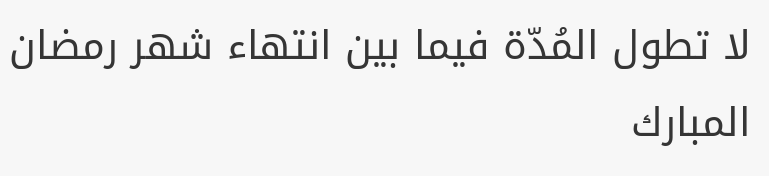لا تطول المُدّة فيما بين انتهاء شهر رمضان المبارك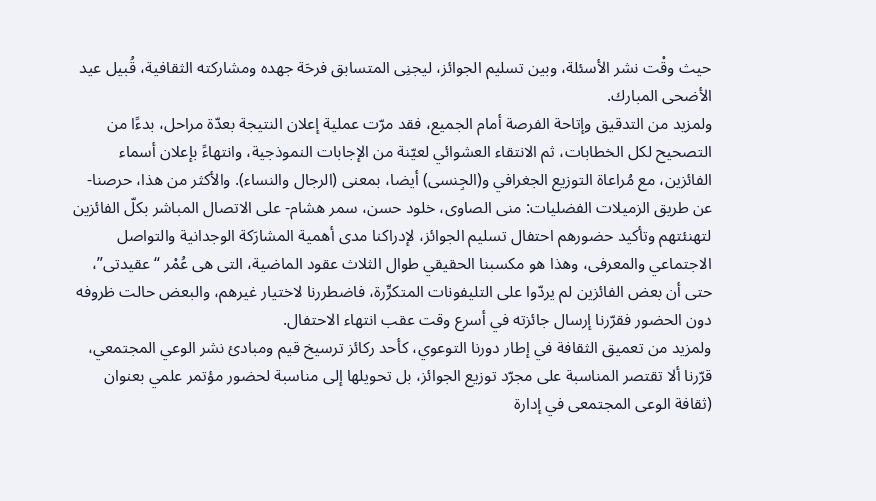حيث وقْت نشر الأسئلة، وبين تسليم الجوائز، ليجنِى المتسابق فرحَة جهده ومشاركته الثقافية، قُبيل عيد الأضحى المبارك.
ولمزيد من التدقيق وإتاحة الفرصة أمام الجميع، فقد مرّت عملية إعلان النتيجة بعدّة مراحل، بدءًا من التصحيح لكل الخطابات، ثم الانتقاء العشوائي لعيّنة من الإجابات النموذجية، وانتهاءً بإعلان أسماء الفائزين، مع مُراعاة التوزيع الجغرافي و(الجِنسى) أيضا، بمعنى (الرجال والنساء). والأكثر من هذا، حرصنا- عن طريق الزميلات الفضليات: منى الصاوى، خلود حسن، سمر هشام- على الاتصال المباشر بكلّ الفائزين لتهنئتهم وتأكيد حضورهم احتفال تسليم الجوائز، لإدراكنا مدى أهمية المشارَكة الوجدانية والتواصل الاجتماعي والمعرفى، وهذا هو مكسبنا الحقيقي طوال الثلاث عقود الماضية، التى هى عُمْر “عقيدتى”، حتى أن بعض الفائزين لم يردّوا على التليفونات المتكرِّرة، فاضطررنا لاختيار غيرهم، والبعض حالت ظروفه دون الحضور فقرّرنا إرسال جائزته في أسرع وقت عقب انتهاء الاحتفال.
ولمزيد من تعميق الثقافة في إطار دورنا التوعوي، كأحد ركائز ترسيخ قيم ومبادئ نشر الوعي المجتمعي، قرّرنا ألا تقتصر المناسبة على مجرّد توزيع الجوائز، بل تحويلها إلى مناسبة لحضور مؤتمر علمي بعنوان (ثقافة الوعى المجتمعى في إدارة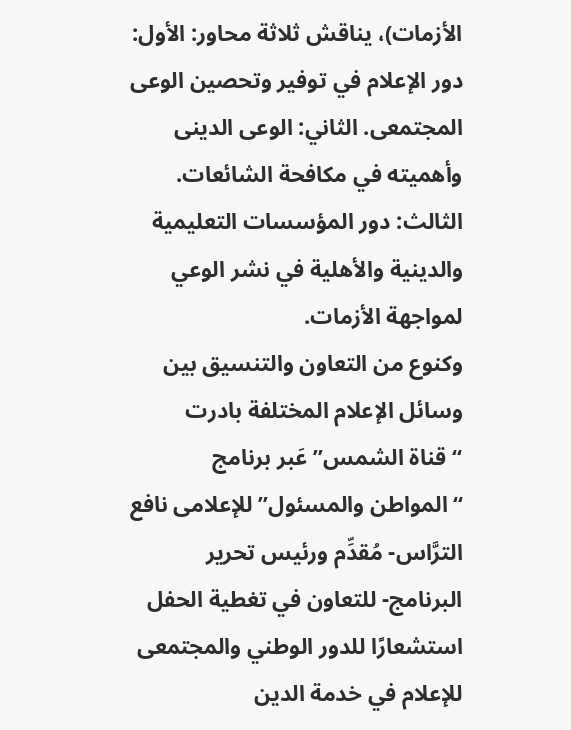الأزمات)، يناقش ثلاثة محاور: الأول: دور الإعلام في توفير وتحصين الوعى المجتمعى. الثاني: الوعى الدينى وأهميته في مكافحة الشائعات. الثالث: دور المؤسسات التعليمية والدينية والأهلية في نشر الوعي لمواجهة الأزمات.
وكنوع من التعاون والتنسيق بين وسائل الإعلام المختلفة بادرت “قناة الشمس” عَبر برنامج “المواطن والمسئول” للإعلامى نافع الترَّاس- مُقدِّم ورئيس تحرير البرنامج- للتعاون في تغطية الحفل استشعارًا للدور الوطني والمجتمعى للإعلام في خدمة الدين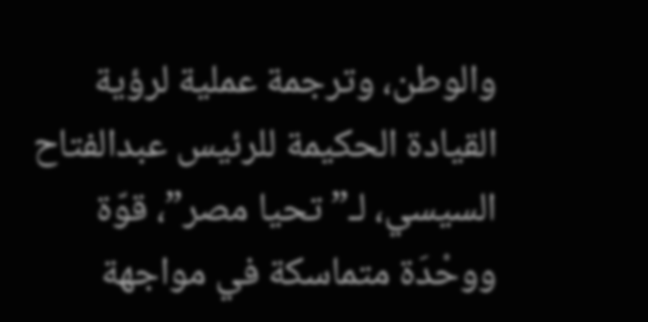والوطن، وترجمة عملية لرؤية القيادة الحكيمة للرئيس عبدالفتاح السيسي، لـ”تحيا مصر”، قوّة ووحْدَة متماسكة في مواجهة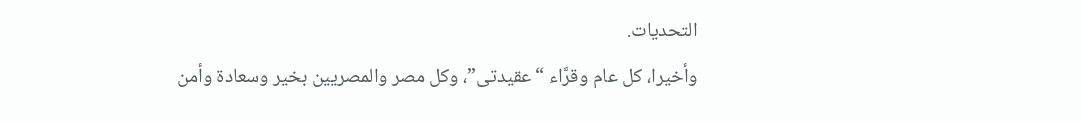التحديات.
وأخيرا، كل عام وقرَّاء “عقيدتى”، وكل مصر والمصريين بخير وسعادة وأمن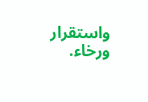واستقرار ورخاء.